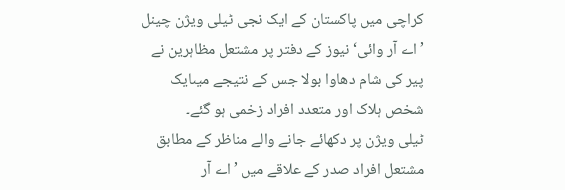کراچی میں پاکستان کے ایک نجی ٹیلی ویژن چینل ’اے آر وائی‘ نیوز کے دفتر پر مشتعل مظاہرین نے پیر کی شام دھاوا بولا جس کے نتیجے میںایک شخص ہلاک اور متعدد افراد زخمی ہو گئے۔
ٹیلی ویژن پر دکھائے جانے والے مناظر کے مطابق مشتعل افراد صدر کے علاقے میں ’اے آر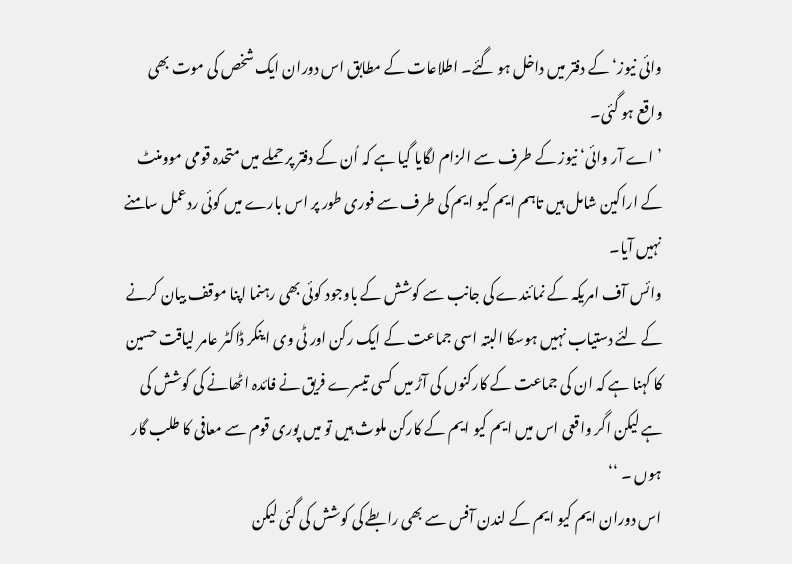وائی نیوز‘ کے دفتر میں داخل ہو گئے۔ اطلاعات کے مطابق اس دوران ایک شخص کی موت بھی واقع ہو گئی۔
’اے آر وائی‘ نیوز کے طرف سے الزام لگایا گیا ہے کہ اُن کے دفتر پر حملے میں متحدہ قومی موومنٹ کے اراکین شامل ہیں تاہم ایم کیو ایم کی طرف سے فوری طور پر اس بارے میں کوئی ردعمل سامنے نہیں آیا۔
وائس آف امریکہ کے نمائندے کی جانب سے کوشش کے باوجود کوئی بھی رہنما اپنا موقف بیان کرنے کے لئے دستیاب نہیں ہوسکا البتہ اسی جماعت کے ایک رکن اور ٹی وی اینکر ڈاکٹر عامر لیاقت حسین کا کہنا ہے کہ ان کی جماعت کے کارکنوں کی آڑ میں کسی تیسرے فریق نے فائدہ اٹھانے کی کوشش کی ہے لیکن اگر واقعی اس میں ایم کیو ایم کے کارکن ملوث ہیں تو میں پوری قوم سے معافی کا طلب گار ہوں ۔ ‘‘
اس دوران ایم کیو ایم کے لندن آفس سے بھی رابطے کی کوشش کی گئی لیکن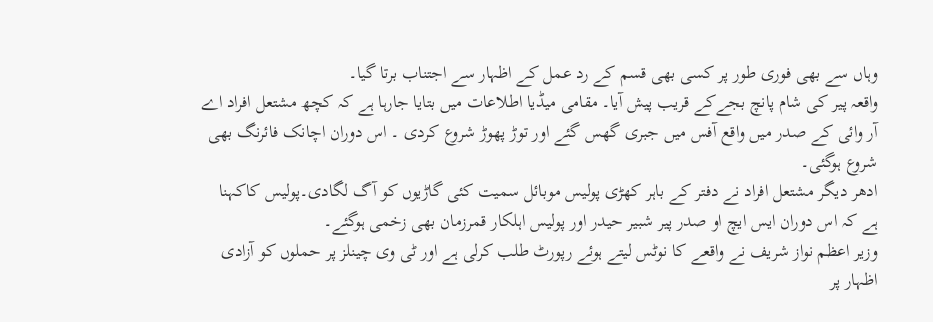وہاں سے بھی فوری طور پر کسی بھی قسم کے رد عمل کے اظہار سے اجتناب برتا گیا۔
واقعہ پیر کی شام پانچ بجےکے قریب پیش آیا۔ مقامی میڈیا اطلاعات میں بتایا جارہا ہے کہ کچھ مشتعل افراد اے آر وائی کے صدر میں واقع آفس میں جبری گھس گئے اور توڑ پھوڑ شروع کردی ۔ اس دوران اچانک فائرنگ بھی شروع ہوگئی۔
ادھر دیگر مشتعل افراد نے دفتر کے باہر کھڑی پولیس موبائل سمیت کئی گاڑیوں کو آگ لگادی۔پولیس کاکہنا ہے کہ اس دوران ایس ایچ او صدر پیر شبیر حیدر اور پولیس اہلکار قمرزمان بھی زخمی ہوگئے۔
وزیر اعظم نواز شریف نے واقعے کا نوٹس لیتے ہوئے رپورٹ طلب کرلی ہے اور ٹی وی چینلز پر حملوں کو آزادی اظہار پر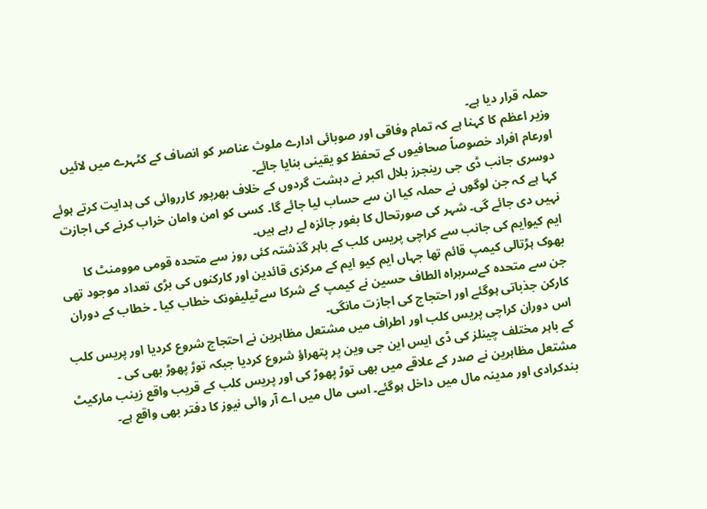حملہ قرار دیا ہے۔
وزیر اعظم کا کہنا ہے کہ تمام وفاقی اور صوبائی ادارے ملوث عناصر کو انصاف کے کٹہرے میں لائیں اورعام افراد خصوصاً صحافیوں کے تحفظ کو یقینی بنایا جائے۔
دوسری جانب ڈی جی رینجرز بلال اکبر نے دہشت گردوں کے خلاف بھرپور کارروائی کی ہدایت کرتے ہوئے کہا ہے کہ جن لوگوں نے حملہ کیا ان سے حساب لیا جائے گا۔ کسی کو امن وامان خراب کرنے کی اجازت نہیں دی جائے گی۔ شہر کی صورتحال کا بغور جائزہ لے رہے ہیں۔
ایم کیوایم کی جانب سے کراچی پریس کلب کے باہر گذشتہ کئی روز سے متحدہ قومی موومنٹ کا بھوک ہڑتالی کیمپ قائم تھا جہاں ایم کیو ایم کے مرکزی قائدین اور کارکنوں کی بڑی تعداد موجود تھی جن سے متحدہ کےسربراہ الطاف حسین نے کیمپ کے شرکا سےٹیلیفونک خطاب کیا ۔ خطاب کے دوران کارکن جذباتی ہوگئے اور احتجاج کی اجازت مانگی۔
اس دوران کراچی پریس کلب اور اطراف میں مشتعل مظاہرین نے احتجاج شروع کردیا اور پریس کلب کے باہر مختلف چینلز کی ڈی ایس این جی وین پر پتھراؤ شروع کردیا جبکہ توڑ پھوڑ بھی کی ۔
مشتعل مظاہرین نے صدر کے علاقے میں بھی توڑ پھوڑ کی اور پریس کلب کے قریب واقع زینب مارکیٹ بندکرادی اور مدینہ مال میں داخل ہوگئے۔ اسی مال میں اے آر وائی نیوز کا دفتر بھی واقع ہے۔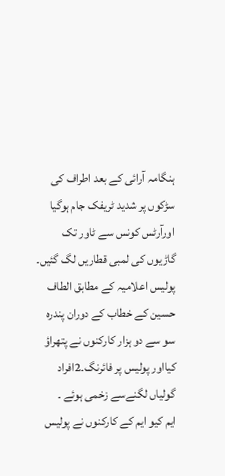ہنگامہ آرائی کے بعد اطراف کی سڑکوں پر شدید ٹریفک جام ہوگیا اورآرٹس کونس سے ٹاور تک گاڑیوں کی لمبی قطاریں لگ گئیں۔
پولیس اعلامیہ کے مطابق الطاف حسین کے خطاب کے دوران پندرہ سو سے دو ہزار کارکنوں نے پتھراؤ کیااور پولیس پر فائرنگ۔2افراد گولیاں لگنےسے زخمی ہوئے ۔
ایم کیو ایم کے کارکنوں نے پولیس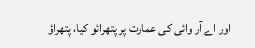اور اے آر وائی کی عمارت پر پتھرائو کیا، پتھراؤ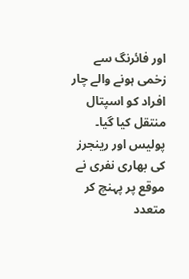اور فائرنگ سے زخمی ہونے والے چار افراد کو اسپتال منتقل کیا گیا۔
پولیس اور رینجرز کی بھاری نفری نے موقع پر پہنچ کر متعدد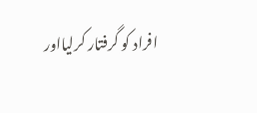افراد کو گرفتار کرلیااور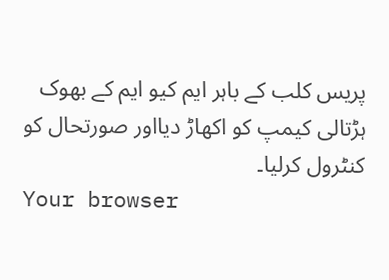پریس کلب کے باہر ایم کیو ایم کے بھوک ہڑتالی کیمپ کو اکھاڑ دیااور صورتحال کو کنٹرول کرلیا۔
Your browser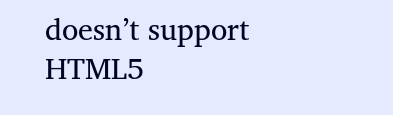doesn’t support HTML5